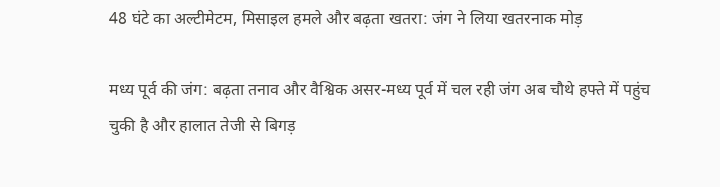48 घंटे का अल्टीमेटम, मिसाइल हमले और बढ़ता खतरा: जंग ने लिया खतरनाक मोड़

मध्य पूर्व की जंग: बढ़ता तनाव और वैश्विक असर-मध्य पूर्व में चल रही जंग अब चौथे हफ्ते में पहुंच चुकी है और हालात तेजी से बिगड़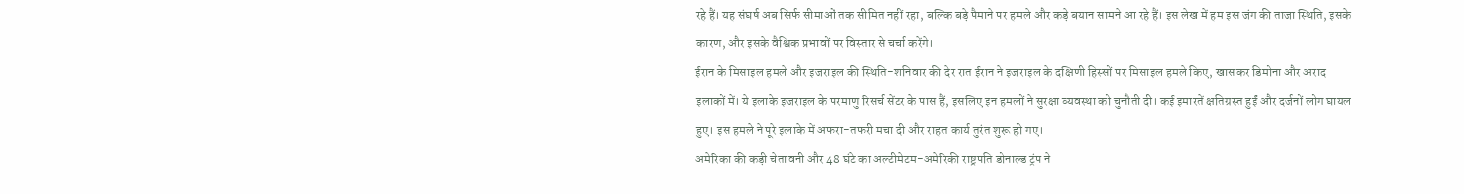रहे हैं। यह संघर्ष अब सिर्फ सीमाओं तक सीमित नहीं रहा, बल्कि बड़े पैमाने पर हमले और कड़े बयान सामने आ रहे हैं। इस लेख में हम इस जंग की ताजा स्थिति, इसके कारण, और इसके वैश्विक प्रभावों पर विस्तार से चर्चा करेंगे।
ईरान के मिसाइल हमले और इजराइल की स्थिति-शनिवार की देर रात ईरान ने इजराइल के दक्षिणी हिस्सों पर मिसाइल हमले किए, खासकर डिमोना और अराद इलाकों में। ये इलाके इजराइल के परमाणु रिसर्च सेंटर के पास हैं, इसलिए इन हमलों ने सुरक्षा व्यवस्था को चुनौती दी। कई इमारतें क्षतिग्रस्त हुईं और दर्जनों लोग घायल हुए। इस हमले ने पूरे इलाके में अफरा-तफरी मचा दी और राहत कार्य तुरंत शुरू हो गए।
अमेरिका की कड़ी चेतावनी और 48 घंटे का अल्टीमेटम-अमेरिकी राष्ट्रपति डोनाल्ड ट्रंप ने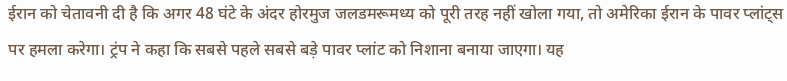ईरान को चेतावनी दी है कि अगर 48 घंटे के अंदर होरमुज जलडमरूमध्य को पूरी तरह नहीं खोला गया, तो अमेरिका ईरान के पावर प्लांट्स पर हमला करेगा। ट्रंप ने कहा कि सबसे पहले सबसे बड़े पावर प्लांट को निशाना बनाया जाएगा। यह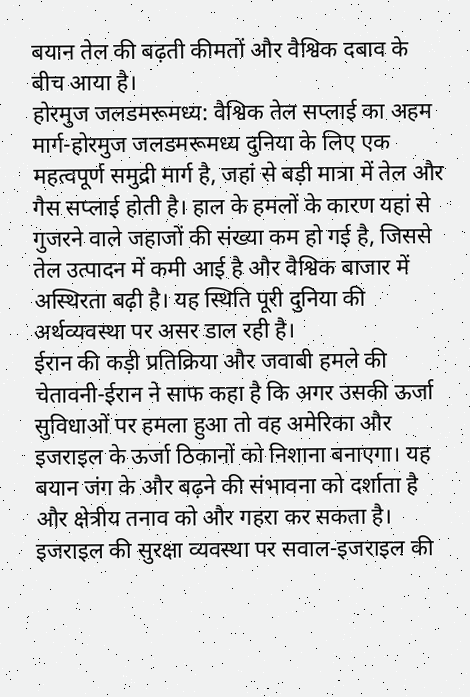बयान तेल की बढ़ती कीमतों और वैश्विक दबाव के बीच आया है।
होरमुज जलडमरूमध्य: वैश्विक तेल सप्लाई का अहम मार्ग-होरमुज जलडमरूमध्य दुनिया के लिए एक महत्वपूर्ण समुद्री मार्ग है, जहां से बड़ी मात्रा में तेल और गैस सप्लाई होती है। हाल के हमलों के कारण यहां से गुजरने वाले जहाजों की संख्या कम हो गई है, जिससे तेल उत्पादन में कमी आई है और वैश्विक बाजार में अस्थिरता बढ़ी है। यह स्थिति पूरी दुनिया की अर्थव्यवस्था पर असर डाल रही है।
ईरान की कड़ी प्रतिक्रिया और जवाबी हमले की चेतावनी-ईरान ने साफ कहा है कि अगर उसकी ऊर्जा सुविधाओं पर हमला हुआ तो वह अमेरिका और इजराइल के ऊर्जा ठिकानों को निशाना बनाएगा। यह बयान जंग के और बढ़ने की संभावना को दर्शाता है और क्षेत्रीय तनाव को और गहरा कर सकता है।
इजराइल की सुरक्षा व्यवस्था पर सवाल-इजराइल की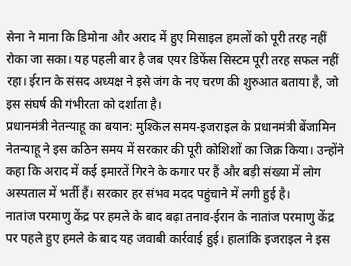सेना ने माना कि डिमोना और अराद में हुए मिसाइल हमलों को पूरी तरह नहीं रोका जा सका। यह पहली बार है जब एयर डिफेंस सिस्टम पूरी तरह सफल नहीं रहा। ईरान के संसद अध्यक्ष ने इसे जंग के नए चरण की शुरुआत बताया है, जो इस संघर्ष की गंभीरता को दर्शाता है।
प्रधानमंत्री नेतन्याहू का बयान: मुश्किल समय-इजराइल के प्रधानमंत्री बेंजामिन नेतन्याहू ने इस कठिन समय में सरकार की पूरी कोशिशों का जिक्र किया। उन्होंने कहा कि अराद में कई इमारतें गिरने के कगार पर हैं और बड़ी संख्या में लोग अस्पताल में भर्ती हैं। सरकार हर संभव मदद पहुंचाने में लगी हुई है।
नातांज परमाणु केंद्र पर हमले के बाद बढ़ा तनाव-ईरान के नातांज परमाणु केंद्र पर पहले हुए हमले के बाद यह जवाबी कार्रवाई हुई। हालांकि इजराइल ने इस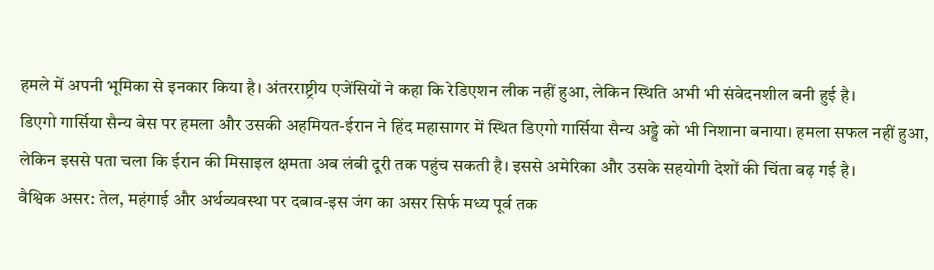हमले में अपनी भूमिका से इनकार किया है। अंतरराष्ट्रीय एजेंसियों ने कहा कि रेडिएशन लीक नहीं हुआ, लेकिन स्थिति अभी भी संवेदनशील बनी हुई है।
डिएगो गार्सिया सैन्य बेस पर हमला और उसकी अहमियत-ईरान ने हिंद महासागर में स्थित डिएगो गार्सिया सैन्य अड्डे को भी निशाना बनाया। हमला सफल नहीं हुआ, लेकिन इससे पता चला कि ईरान की मिसाइल क्षमता अब लंबी दूरी तक पहुंच सकती है। इससे अमेरिका और उसके सहयोगी देशों की चिंता बढ़ गई है।
वैश्विक असर: तेल, महंगाई और अर्थव्यवस्था पर दबाव-इस जंग का असर सिर्फ मध्य पूर्व तक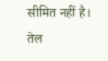सीमित नहीं है। तेल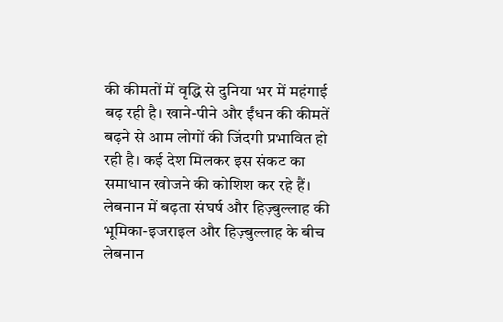की कीमतों में वृद्धि से दुनिया भर में महंगाई बढ़ रही है। खाने-पीने और ईंधन की कीमतें बढ़ने से आम लोगों की जिंदगी प्रभावित हो रही है। कई देश मिलकर इस संकट का समाधान खोजने की कोशिश कर रहे हैं।
लेबनान में बढ़ता संघर्ष और हिज़्बुल्लाह की भूमिका-इजराइल और हिज़्बुल्लाह के बीच लेबनान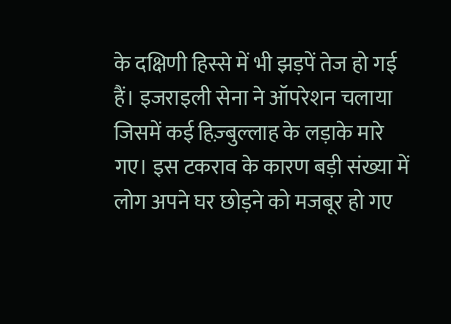के दक्षिणी हिस्से में भी झड़पें तेज हो गई हैं। इजराइली सेना ने ऑपरेशन चलाया जिसमें कई हिज़्बुल्लाह के लड़ाके मारे गए। इस टकराव के कारण बड़ी संख्या में लोग अपने घर छोड़ने को मजबूर हो गए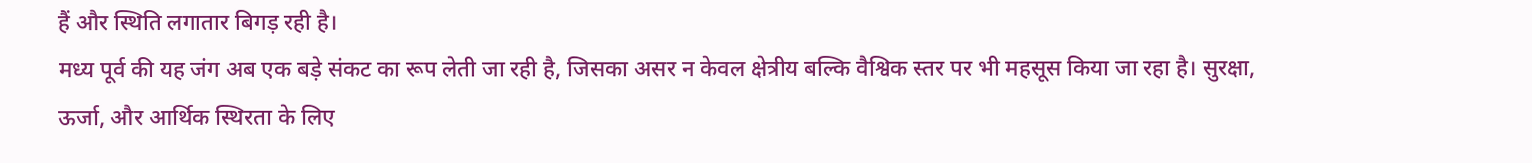हैं और स्थिति लगातार बिगड़ रही है।
मध्य पूर्व की यह जंग अब एक बड़े संकट का रूप लेती जा रही है, जिसका असर न केवल क्षेत्रीय बल्कि वैश्विक स्तर पर भी महसूस किया जा रहा है। सुरक्षा, ऊर्जा, और आर्थिक स्थिरता के लिए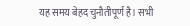यह समय बेहद चुनौतीपूर्ण है। सभी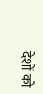देशों को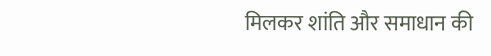मिलकर शांति और समाधान की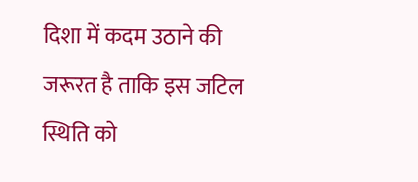दिशा में कदम उठाने की जरूरत है ताकि इस जटिल स्थिति को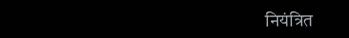नियंत्रित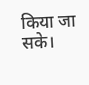किया जा सके।